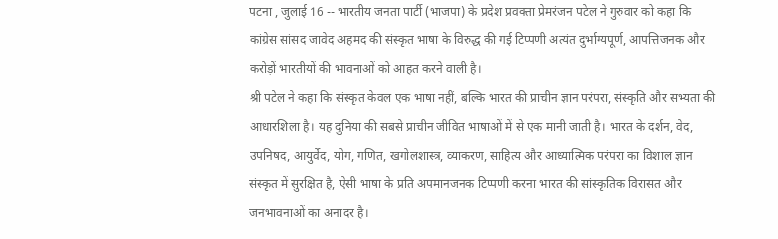पटना , जुलाई 16 -- भारतीय जनता पार्टी (भाजपा) के प्रदेश प्रवक्ता प्रेमरंजन पटेल ने गुरुवार को कहा कि कांग्रेस सांसद जावेद अहमद की संस्कृत भाषा के विरुद्ध की गई टिप्पणी अत्यंत दुर्भाग्यपूर्ण, आपत्तिजनक और करोड़ों भारतीयों की भावनाओं को आहत करने वाली है।
श्री पटेल ने कहा कि संस्कृत केवल एक भाषा नहीं, बल्कि भारत की प्राचीन ज्ञान परंपरा, संस्कृति और सभ्यता की आधारशिला है। यह दुनिया की सबसे प्राचीन जीवित भाषाओं में से एक मानी जाती है। भारत के दर्शन, वेद, उपनिषद, आयुर्वेद, योग, गणित, खगोलशास्त्र, व्याकरण, साहित्य और आध्यात्मिक परंपरा का विशाल ज्ञान संस्कृत में सुरक्षित है, ऐसी भाषा के प्रति अपमानजनक टिप्पणी करना भारत की सांस्कृतिक विरासत और जनभावनाओं का अनादर है।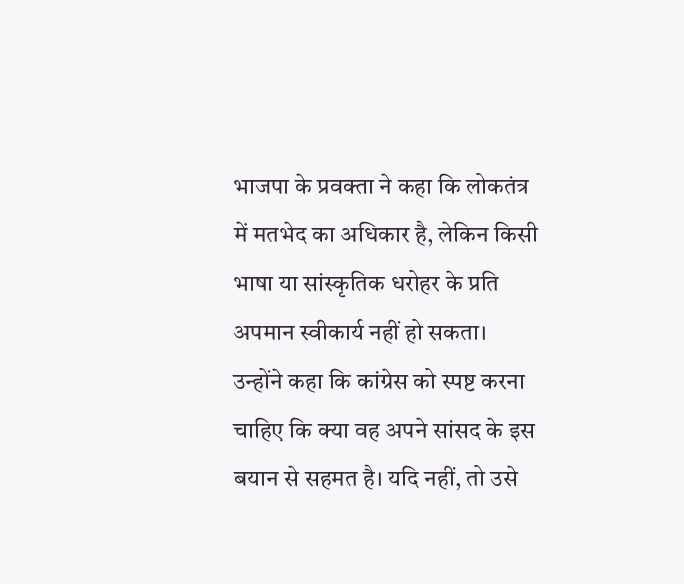भाजपा के प्रवक्ता ने कहा कि लोकतंत्र में मतभेद का अधिकार है, लेकिन किसी भाषा या सांस्कृतिक धरोहर के प्रति अपमान स्वीकार्य नहीं हो सकता। उन्होंने कहा कि कांग्रेस को स्पष्ट करना चाहिए कि क्या वह अपने सांसद के इस बयान से सहमत है। यदि नहीं, तो उसे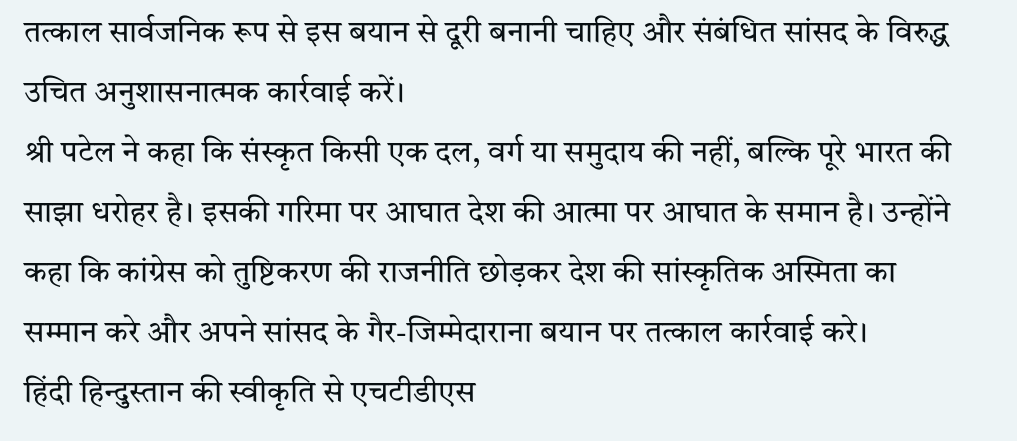तत्काल सार्वजनिक रूप से इस बयान से दूरी बनानी चाहिए और संबंधित सांसद के विरुद्ध उचित अनुशासनात्मक कार्रवाई करें।
श्री पटेल ने कहा कि संस्कृत किसी एक दल, वर्ग या समुदाय की नहीं, बल्कि पूरे भारत की साझा धरोहर है। इसकी गरिमा पर आघात देश की आत्मा पर आघात के समान है। उन्होंने कहा कि कांग्रेस को तुष्टिकरण की राजनीति छोड़कर देश की सांस्कृतिक अस्मिता का सम्मान करे और अपने सांसद के गैर-जिम्मेदाराना बयान पर तत्काल कार्रवाई करे।
हिंदी हिन्दुस्तान की स्वीकृति से एचटीडीएस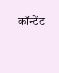कॉन्टेंट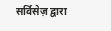सर्विसेज़ द्वारा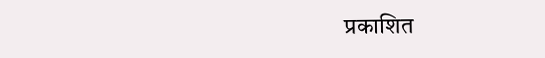प्रकाशित